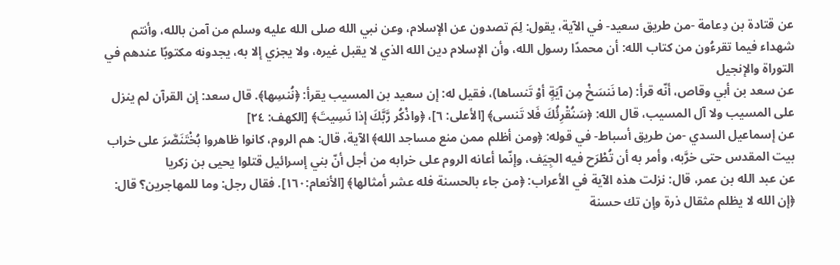عن قتادة بن دِعامة -من طريق سعيد- في الآية، يقول: لِمَ تصدون عن الإسلام، وعن نبي الله صلى الله عليه وسلم من آمن بالله، وأنتم شهداء فيما تقرءُون من كتاب الله: أن محمدًا رسول الله، وأن الإسلام دين الله الذي لا يقبل غيره، ولا يجزي إلا به، يجدونه مكتوبًا عندهم في التوراة والإنجيل
عن سعد بن أبي وقاص، أنّه قرأ: (ما نَنسَخْ مِن آيَةٍ أوْ تَنساها)، فقيل له: إن سعيد بن المسيب يقرأ: ﴿نُنسِها﴾. قال سعد: إن القرآن لم ينزل على المسيب ولا آل المسيب، قال الله: ﴿سَنُقْرِئُكَ فَلا تَنسى﴾ [الأعلى: ٦]، ﴿واذْكُر رَّبَّكَ إذا نَسِيتَ﴾ [الكهف: ٢٤]
عن إسماعيل السدي -من طريق أسباط- في قوله: ﴿ومن أظلم ممن منع مساجد الله﴾ الآية، قال: هم الروم، كانوا ظاهروا بُخْتَنَصَّرَ على خراب بيت المقدس حتى خرَّبه، وأمر به أن تُطْرَح فيه الجِيَف، وإنّما أعانه الروم على خرابه من أجل أنّ بني إسرائيل قتلوا يحيى بن زكريا
عن عبد الله بن عمر، قال: نزلت هذه الآية في الأعراب: ﴿من جاء بالحسنة فله عشر أمثالها﴾ [الأنعام:١٦٠]. فقال رجل: وما للمهاجرين؟ قال: ﴿إن الله لا يظلم مثقال ذرة وإن تك حسنة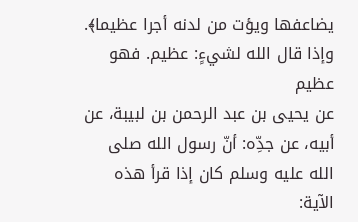يضاعفها ويؤت من لدنه أجرا عظيما﴾. وإذا قال الله لشيءٍ: عظيم. فهو عظيم
عن يحيى بن عبد الرحمن بن لبيبة، عن أبيه، عن جدِّه: أنّ رسول الله صلى الله عليه وسلم كان إذا قرأ هذه الآية: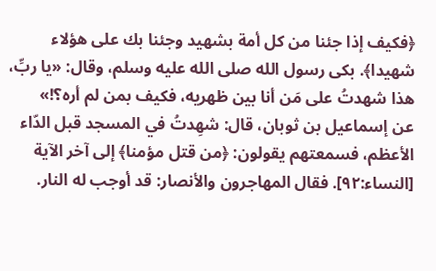﴿فكيف إذا جئنا من كل أمة بشهيد وجئنا بك على هؤلاء شهيدا﴾. بكى رسول الله صلى الله عليه وسلم، وقال: «يا ربِّ، هذا شهدتُ على مَن أنا بين ظهريه، فكيف بمن لم أره؟!»
عن إسماعيل بن ثوبان، قال: شهِدتُ في المسجد قبل الدّاء الأعظم، فسمعتهم يقولون: ﴿من قتل مؤمنا﴾ إلى آخر الآية [النساء:٩٢]. فقال المهاجرون والأنصار: قد أوجب له النار.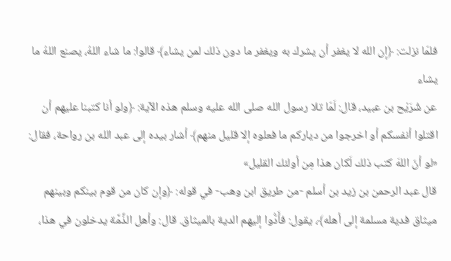فلمّا نزلت: ﴿إن الله لا يغفر أن يشرك به ويغفر ما دون ذلك لمن يشاء﴾ قالوا: ما شاء اللهُ، يصنع اللهُ ما يشاء
عن شُرَيْح بن عبيد، قال: لَمّا تلا رسول الله صلى الله عليه وسلم هذه الآية: ﴿ولو أنا كتبنا عليهم أن اقتلوا أنفسكم أو اخرجوا من دياركم ما فعلوه إلا قليل منهم﴾ أشار بيده إلى عبد الله بن رواحة، فقال: «لو أنّ اللهَ كتب ذلك لَكان هذا مِن أولئك القليل»
قال عبد الرحمن بن زيد بن أسلم -من طريق ابن وهب- في قوله: ﴿وإن كان من قوم بينكم وبينهم ميثاق فدية مسلمة إلى أهله﴾، يقول: فأَدُّوا إليهم الدية بالميثاق. قال: وأهل الذِّمَّة يدخلون في هذا،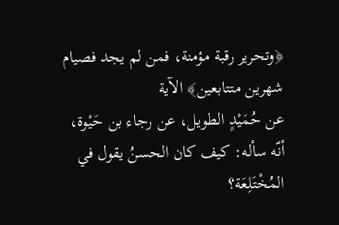﴿وتحرير رقبة مؤمنة، فمن لم يجد فصيام شهرين متتابعين﴾ الآية
عن حُمَيْدٍ الطويل، عن رجاء بن حَيْوة، أنّه سأله: كيف كان الحسنُ يقول في المُخْتَلِعَة؟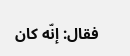فقال: إنّه كان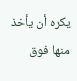يكره أن يأخذ منها فوق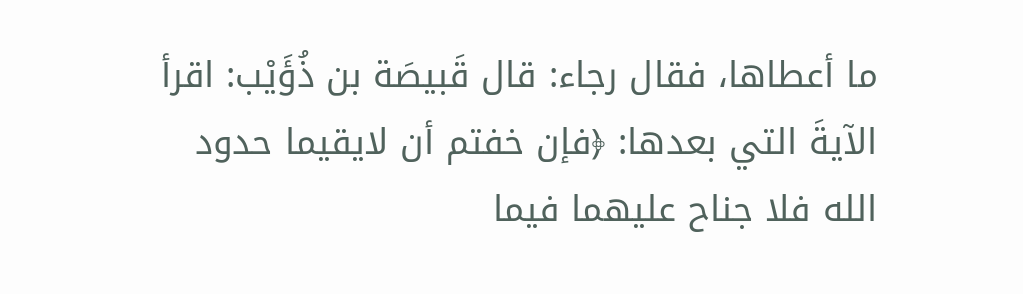ما أعطاها، فقال رجاء: قال قَبيصَة بن ذُؤَيْب: اقرأ الآيةَ التي بعدها: ﴿فإن خفتم أن لايقيما حدود الله فلا جناح عليهما فيما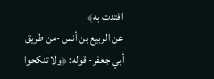افتدت به﴾
عن الربيع بن أنس -من طريق أبي جعفر- قوله: ﴿ولا تنكحوا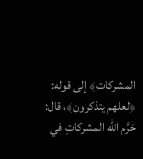المشركات﴾ إلى قوله: ﴿لعلهم يتذكرون﴾، قال: حَرَّم الله المشركاتِ في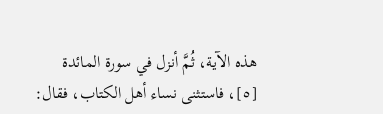هذه الآية، ثُمَّ أنزل في سورة المائدة [٥]، فاستثنى نساء أهل الكتاب، فقال: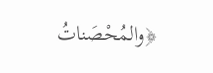﴿والمُحْصَناتُ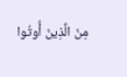مِنَ الَّذِينَ أُوتُوا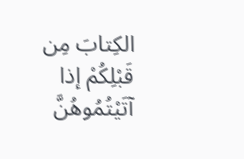الكِتابَ مِن قَبْلِكُمْ إذا آتَيْتُمُوهُنَّ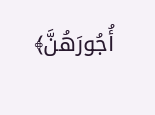أُجُورَهُنَّ﴾